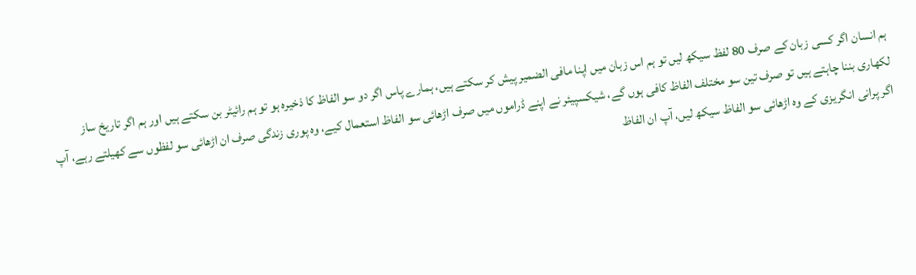ہم انسان اگر کسی زبان کے صرف 80 لفظ سیکھ لیں تو ہم اس زبان میں اپنا مافی الضمیر پیش کر سکتے ہیں، ہمارے پاس اگر دو سو الفاظ کا ذخیرہ ہو تو ہم رائیٹر بن سکتے ہیں اور ہم اگر تاریخ ساز لکھاری بننا چاہتے ہیں تو صرف تین سو مختلف الفاظ کافی ہوں گے، شیکسپیئر نے اپنے ڈراموں میں صرف اڑھائی سو الفاظ استعمال کیے، وہ پوری زندگی صرف ان اڑھائی سو لفظوں سے کھیلتے رہے، آپ اگر پرانی انگریزی کے وہ اڑھائی سو الفاظ سیکھ لیں، آپ ان الفاظ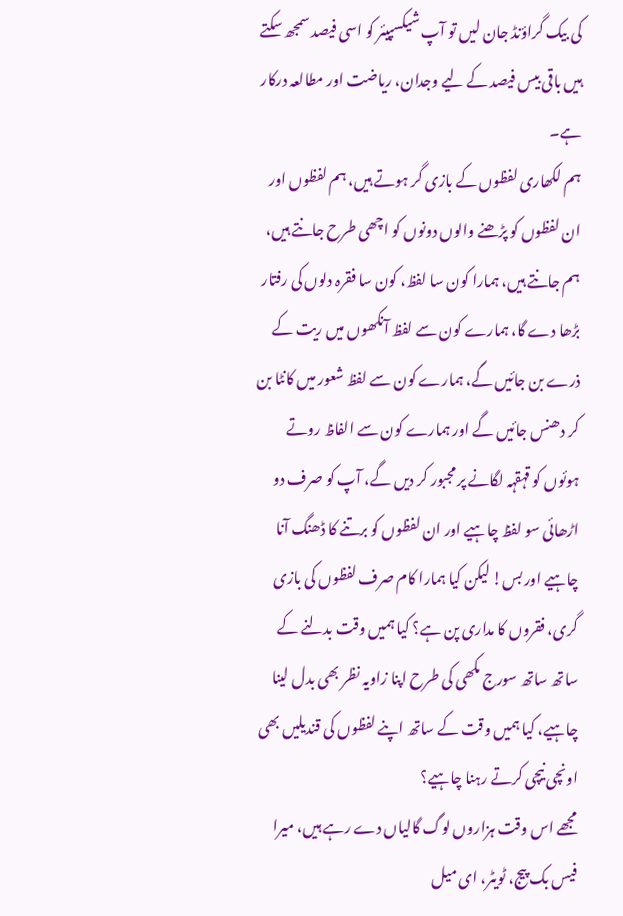کی بیک گراؤنڈ جان لیں تو آپ شیکسپیئر کو اسی فیصد سمجھ سکتے ہیں باقی بیس فیصد کے لیے وجدان، ریاضت اور مطالعہ درکار ہے۔
ہم لکھاری لفظوں کے بازی گر ہوتے ہیں، ہم لفظوں اور ان لفظوں کو پڑھنے والوں دونوں کو اچھی طرح جانتے ہیں، ہم جانتے ہیں، ہمارا کون سا لفظ، کون سا فقرہ دلوں کی رفتار بڑھا دے گا، ہمارے کون سے لفظ آنکھوں میں ریت کے ذرے بن جائیں گے، ہمارے کون سے لفظ شعور میں کانٹا بن کر دھنس جائیں گے اور ہمارے کون سے الفاظ روتے ہوئوں کو قہقہہ لگانے پر مجبور کر دیں گے، آپ کو صرف دو اڑھائی سو لفظ چاہیے اور ان لفظوں کو برتنے کا ڈھنگ آنا چاہیے اور بس! لیکن کیا ہمارا کام صرف لفظوں کی بازی گری، فقروں کا مداری پن ہے؟ کیا ہمیں وقت بدلنے کے ساتھ ساتھ سورج مکھی کی طرح اپنا زاویہ نظر بھی بدل لینا چاہیے، کیا ہمیں وقت کے ساتھ اپنے لفظوں کی قندیلیں بھی اونچی نیچی کرتے رہنا چاہیے؟
مجھے اس وقت ہزاروں لوگ گالیاں دے رہے ہیں، میرا فیس بک پیج، ٹویٹر، ای میل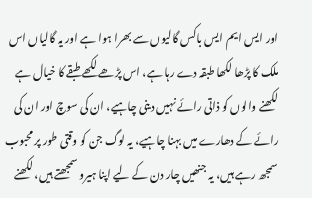اور ایس ایم ایس باکس گالیوں سے بھرا ہوا ہے اور یہ گالیاں اس ملک کا پڑھا لکھا طبقہ دے رہا ہے، اس پڑھے لکھے طبقے کا خیال ہے لکھنے والوں کو ذاتی رائے نہیں دینی چاہیے، ان کی سوچ اور ان کی رائے کے دھارے میں بہنا چاہیے، یہ لوگ جن کو وقتی طور پر محبوب سمجھ رہے ہیں، یہ جنھیں چار دن کے لیے اپنا ہیرو سمجھتے ہیں، لکھنے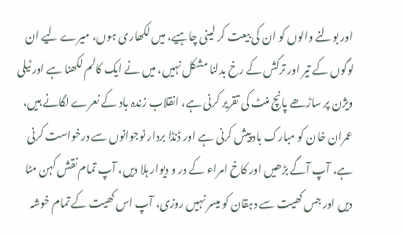اور بولنے والوں کو ان کی بیعت کر لینی چاہیے، میں لکھاری ہوں، میرے لیے ان لوگوں کے تیر اور ترکش کے رخ بدلنا مشکل نہیں، میں نے ایک کالم لکھنا ہے اور ٹیلی ویژن پر ساڑھے پانچ منٹ کی تقریر کرنی ہے، انقلاب زندہ باد کے نعرے لگانے ہیں، عمران خان کو مبارک باد پیش کرنی ہے اور ڈنڈا بردار نوجوانوں سے درخواست کرنی ہے، آپ آگے بڑھیں اور کاخ امراء کے در و دیوار ہلا دیں، آپ تمام نقش کہن مٹا دیں اور جس کھیت سے دہقان کو میسر نہیں روزی، آپ اس کھیت کے تمام خوشہ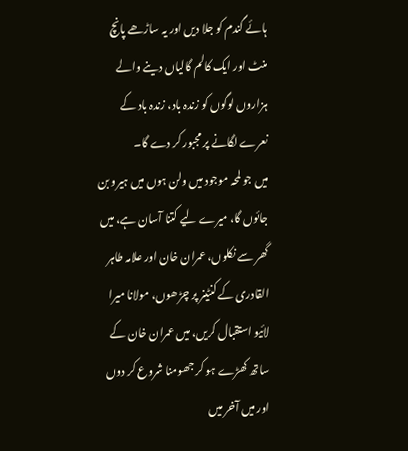ہائے گندم کو جلا دیں اور یہ ساڑھے پانچ منٹ اور ایک کالم گالیاں دینے والے ہزاروں لوگوں کو زندہ باد، زندہ باد کے نعرے لگانے پر مجبور کر دے گا۔
میں جو لمحہ موجود میں ولن ہوں میں ہیرو بن جائوں گا، میرے لیے کتنا آسان ہے، میں گھر سے نکلوں، عمران خان اور علامہ طاہر القادری کے کنٹینر پر چڑھوں، مولانا میرا لائیو استقبال کریں، میں عمران خان کے ساتھ کھڑے ہو کر جھومنا شروع کر دوں اور میں آخر میں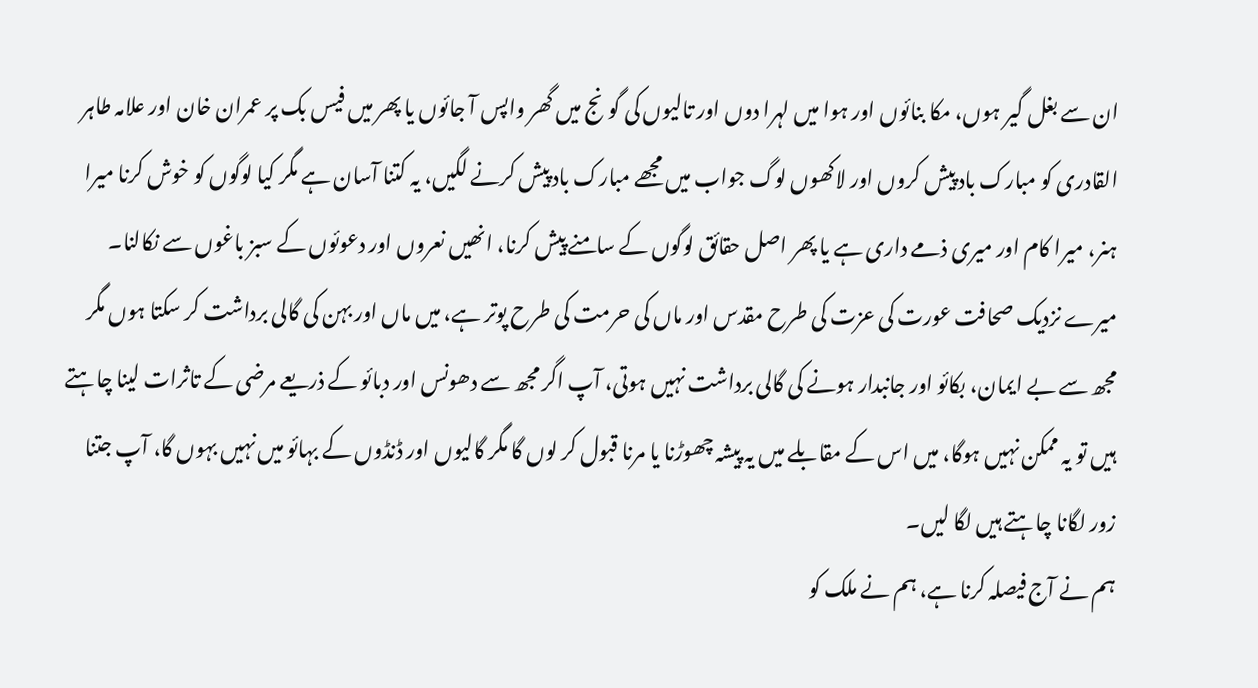ان سے بغل گیر ہوں، مکا بنائوں اور ہوا میں لہرا دوں اور تالیوں کی گونج میں گھر واپس آ جائوں یا پھر میں فیس بک پر عمران خان اور علامہ طاہر القادری کو مبارک باد پیش کروں اور لاکھوں لوگ جواب میں مجھے مبارک باد پیش کرنے لگیں، یہ کتنا آسان ہے مگر کیا لوگوں کو خوش کرنا میرا ہنر، میرا کام اور میری ذمے داری ہے یا پھر اصل حقائق لوگوں کے سامنے پیش کرنا، انھیں نعروں اور دعوئوں کے سبز باغوں سے نکالنا۔
میرے نزدیک صحافت عورت کی عزت کی طرح مقدس اور ماں کی حرمت کی طرح پوتر ہے، میں ماں اور بہن کی گالی برداشت کر سکتا ہوں مگر مجھ سے بے ایمان، بکائو اور جانبدار ہونے کی گالی برداشت نہیں ہوتی، آپ اگر مجھ سے دھونس اور دبائو کے ذریعے مرضی کے تاثرات لینا چاہتے ہیں تو یہ ممکن نہیں ہوگا، میں اس کے مقابلے میں یہ پیشہ چھوڑنا یا مرنا قبول کر لوں گا مگر گالیوں اور ڈنڈوں کے بہائو میں نہیں بہوں گا، آپ جتنا زور لگانا چاہتے ہیں لگا لیں۔
ہم نے آج فیصلہ کرنا ہے، ہم نے ملک کو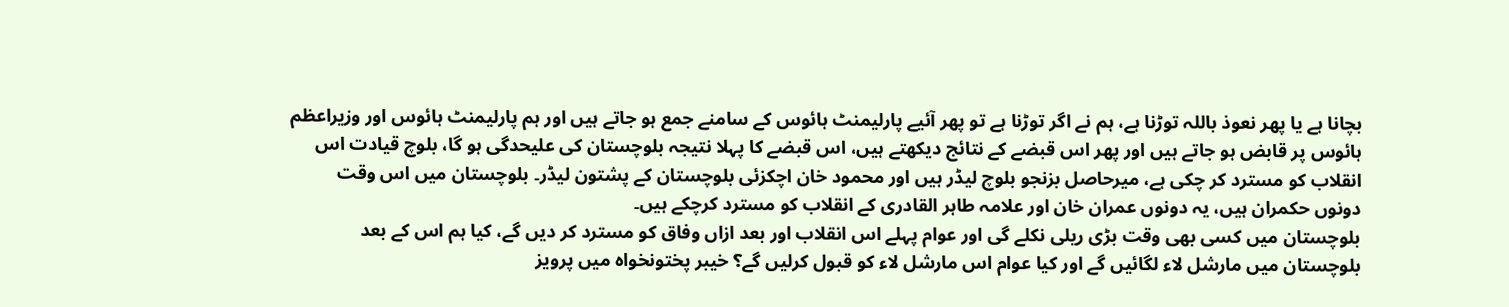بچانا ہے یا پھر نعوذ باللہ توڑنا ہے، ہم نے اگر توڑنا ہے تو پھر آئیے پارلیمنٹ ہائوس کے سامنے جمع ہو جاتے ہیں اور ہم پارلیمنٹ ہائوس اور وزیراعظم ہائوس پر قابض ہو جاتے ہیں اور پھر اس قبضے کے نتائج دیکھتے ہیں، اس قبضے کا پہلا نتیجہ بلوچستان کی علیحدگی ہو گا، بلوچ قیادت اس انقلاب کو مسترد کر چکی ہے، میرحاصل بزنجو بلوچ لیڈر ہیں اور محمود خان اچکزئی بلوچستان کے پشتون لیڈر۔ بلوچستان میں اس وقت دونوں حکمران ہیں، یہ دونوں عمران خان اور علامہ طاہر القادری کے انقلاب کو مسترد کرچکے ہیں۔
بلوچستان میں کسی بھی وقت بڑی ریلی نکلے گی اور عوام پہلے اس انقلاب اور بعد ازاں وفاق کو مسترد کر دیں گے، کیا ہم اس کے بعد بلوچستان میں مارشل لاء لگائیں گے اور کیا عوام اس مارشل لاء کو قبول کرلیں گے؟ خیبر پختونخواہ میں پرویز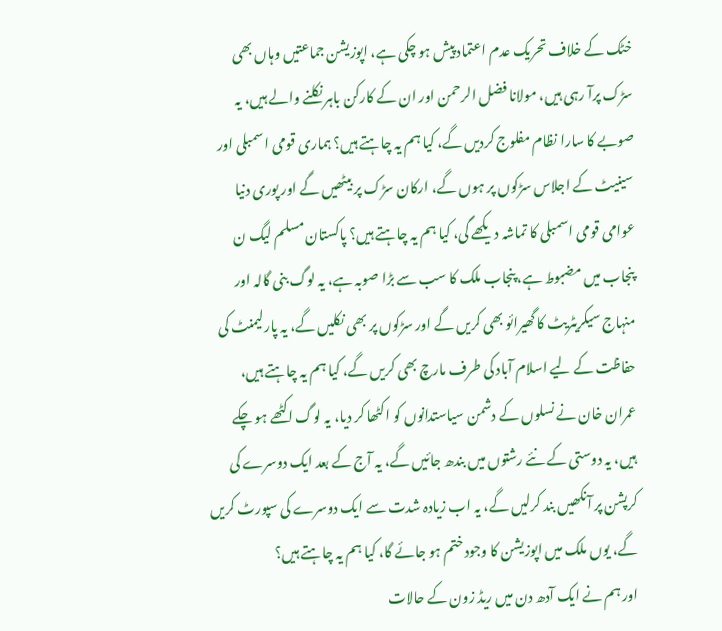خٹک کے خلاف تحریک عدم اعتماد پیش ہو چکی ہے، اپوزیشن جماعتیں وہاں بھی سڑک پرآ رہی ہیں، مولانا فضل الرحمن اور ان کے کارکن باہر نکلنے والے ہیں، یہ صوبے کا سارا نظام مفلوج کردیں گے، کیا ہم یہ چاہتے ہیں؟ ہماری قومی اسمبلی اور سینیٹ کے اجلاس سڑکوں پر ہوں گے، ارکان سڑک پر بیٹھیں گے اور پوری دنیا عوامی قومی اسمبلی کا تماشہ دیکھے گی، کیا ہم یہ چاہتے ہیں؟ پاکستان مسلم لیگ ن پنجاب میں مضبوط ہے، پنجاب ملک کا سب سے بڑا صوبہ ہے، یہ لوگ بنی گالہ اور منہاج سیکریٹریٹ کا گھیرائو بھی کریں گے اور سڑکوں پر بھی نکلیں گے، یہ پارلیمنٹ کی حفاظت کے لیے اسلام آباد کی طرف مارچ بھی کریں گے، کیا ہم یہ چاہتے ہیں، عمران خان نے نسلوں کے دشمن سیاستدانوں کو اکٹھا کر دیا، یہ لوگ اکٹھے ہو چکے ہیں، یہ دوستی کے نئے رشتوں میں بندھ جائیں گے، یہ آج کے بعد ایک دوسرے کی کرپشن پر آنکھیں بند کرلیں گے، یہ اب زیادہ شدت سے ایک دوسرے کی سپورٹ کریں گے، یوں ملک میں اپوزیشن کا وجود ختم ہو جائے گا، کیا ہم یہ چاہتے ہیں؟
اور ہم نے ایک آدھ دن میں ریڈ زون کے حالات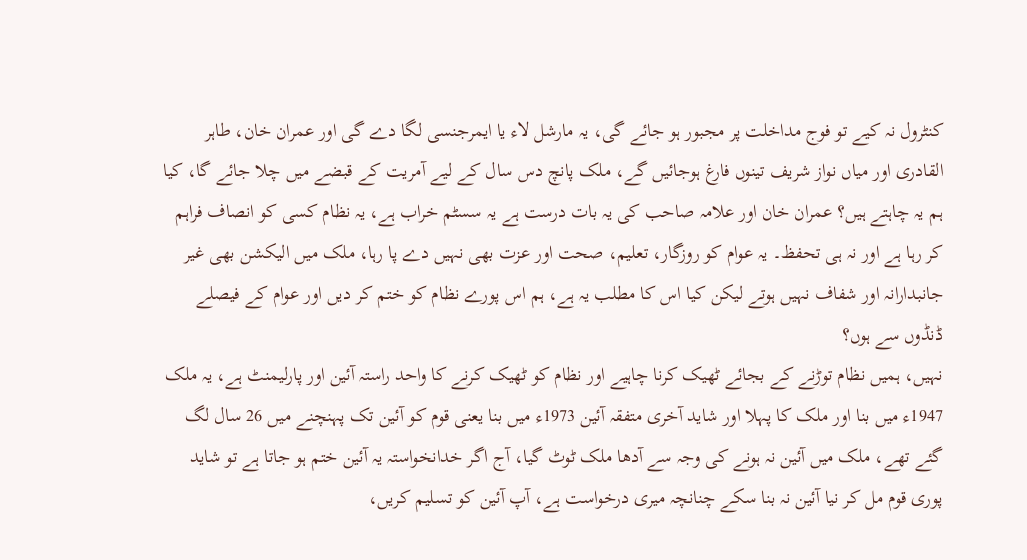کنٹرول نہ کیے تو فوج مداخلت پر مجبور ہو جائے گی، یہ مارشل لاء یا ایمرجنسی لگا دے گی اور عمران خان، طاہر القادری اور میاں نواز شریف تینوں فارغ ہوجائیں گے، ملک پانچ دس سال کے لیے آمریت کے قبضے میں چلا جائے گا، کیا ہم یہ چاہتے ہیں؟ عمران خان اور علامہ صاحب کی یہ بات درست ہے یہ سسٹم خراب ہے، یہ نظام کسی کو انصاف فراہم کر رہا ہے اور نہ ہی تحفظ۔ یہ عوام کو روزگار، تعلیم، صحت اور عزت بھی نہیں دے پا رہا، ملک میں الیکشن بھی غیر جانبدارانہ اور شفاف نہیں ہوتے لیکن کیا اس کا مطلب یہ ہے، ہم اس پورے نظام کو ختم کر دیں اور عوام کے فیصلے ڈنڈوں سے ہوں؟
نہیں، ہمیں نظام توڑنے کے بجائے ٹھیک کرنا چاہیے اور نظام کو ٹھیک کرنے کا واحد راستہ آئین اور پارلیمنٹ ہے، یہ ملک 1947ء میں بنا اور ملک کا پہلا اور شاید آخری متفقہ آئین 1973ء میں بنا یعنی قوم کو آئین تک پہنچنے میں 26 سال لگ گئے تھے، ملک میں آئین نہ ہونے کی وجہ سے آدھا ملک ٹوٹ گیا، آج اگر خدانخواستہ یہ آئین ختم ہو جاتا ہے تو شاید پوری قوم مل کر نیا آئین نہ بنا سکے چنانچہ میری درخواست ہے، آپ آئین کو تسلیم کریں،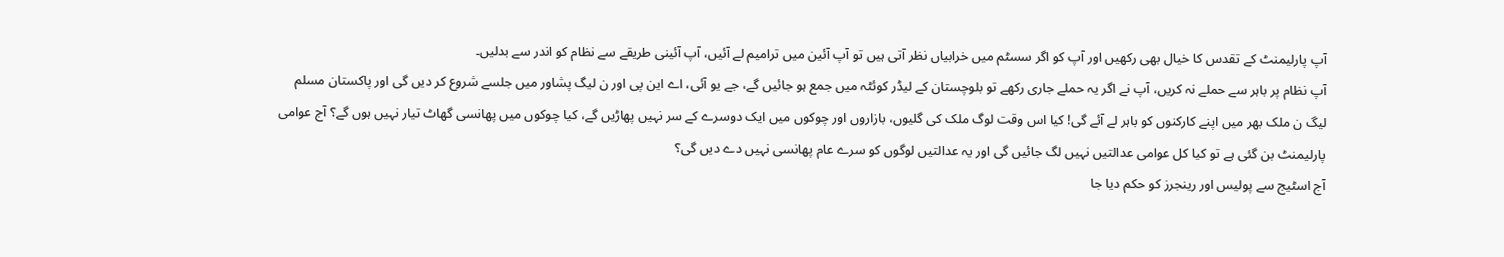آپ پارلیمنٹ کے تقدس کا خیال بھی رکھیں اور آپ کو اگر سسٹم میں خرابیاں نظر آتی ہیں تو آپ آئین میں ترامیم لے آئیں، آپ آئینی طریقے سے نظام کو اندر سے بدلیں۔
آپ نظام پر باہر سے حملے نہ کریں، آپ نے اگر یہ حملے جاری رکھے تو بلوچستان کے لیڈر کوئٹہ میں جمع ہو جائیں گے، جے یو آئی، اے این پی اور ن لیگ پشاور میں جلسے شروع کر دیں گی اور پاکستان مسلم لیگ ن ملک بھر میں اپنے کارکنوں کو باہر لے آئے گی! کیا اس وقت لوگ ملک کی گلیوں، بازاروں اور چوکوں میں ایک دوسرے کے سر نہیں پھاڑیں گے، کیا چوکوں میں پھانسی گھاٹ تیار نہیں ہوں گے؟ آج عوامی پارلیمنٹ بن گئی ہے تو کیا کل عوامی عدالتیں نہیں لگ جائیں گی اور یہ عدالتیں لوگوں کو سرے عام پھانسی نہیں دے دیں گی؟
آج اسٹیج سے پولیس اور رینجرز کو حکم دیا جا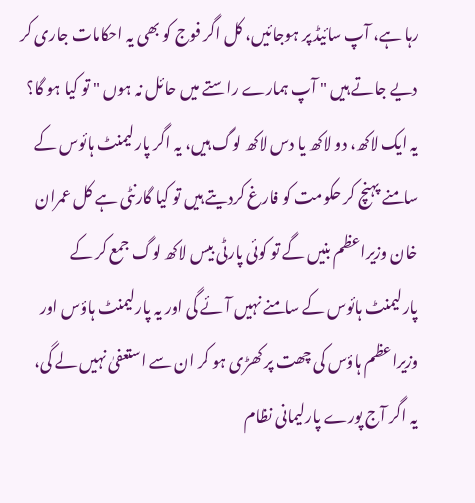رہا ہے، آپ سائیڈ پر ہوجائیں، کل اگر فوج کو بھی یہ احکامات جاری کر دیے جاتے ہیں " آپ ہمارے راستے میں حائل نہ ہوں " تو کیا ہو گا؟ یہ ایک لاکھ، دو لاکھ یا دس لاکھ لوگ ہیں، یہ اگر پارلیمنٹ ہائوس کے سامنے پہنچ کر حکومت کو فارغ کردیتے ہیں تو کیا گارنٹی ہے کل عمران خان وزیراعظم بنیں گے تو کوئی پارٹی بیس لاکھ لوگ جمع کر کے پارلیمنٹ ہائوس کے سامنے نہیں آئے گی اور یہ پارلیمنٹ ہاؤس اور وزیراعظم ہاؤس کی چھت پر کھڑی ہو کر ان سے استعفیٰ نہیں لے گی، یہ اگر آج پورے پارلیمانی نظام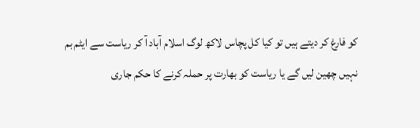کو فارغ کر دیتے ہیں تو کیا کل پچاس لاکھ لوگ اسلام آباد آ کر ریاست سے ایٹم بم نہیں چھین لیں گے یا ریاست کو بھارت پر حملہ کرنے کا حکم جاری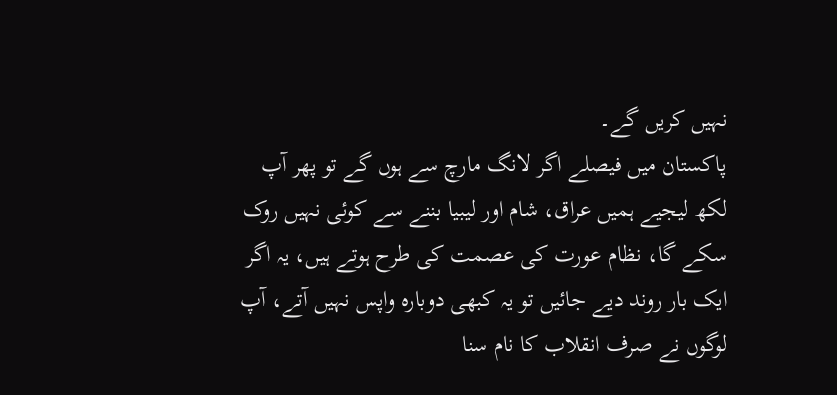نہیں کریں گے۔
پاکستان میں فیصلے اگر لانگ مارچ سے ہوں گے تو پھر آپ لکھ لیجیے ہمیں عراق، شام اور لیبیا بننے سے کوئی نہیں روک سکے گا، نظام عورت کی عصمت کی طرح ہوتے ہیں، یہ اگر ایک بار روند دیے جائیں تو یہ کبھی دوبارہ واپس نہیں آتے، آپ لوگوں نے صرف انقلاب کا نام سنا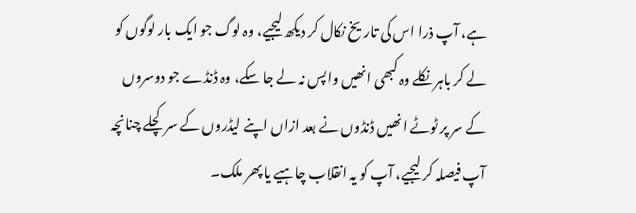ہے، آپ ذرا اس کی تاریخ نکال کر دیکھ لیجیے، وہ لوگ جو ایک بار لوگوں کو لے کر باہر نکلے وہ کبھی انھیں واپس نہ لے جا سکے، وہ ڈنڈے جو دوسروں کے سر پر ٹوٹے انھیں ڈنڈوں نے بعد ازاں اپنے لیڈروں کے سر کچلے چنانچہ آپ فیصلہ کر لیجیے، آپ کو یہ انقلاب چاہیے یا پھر ملک۔